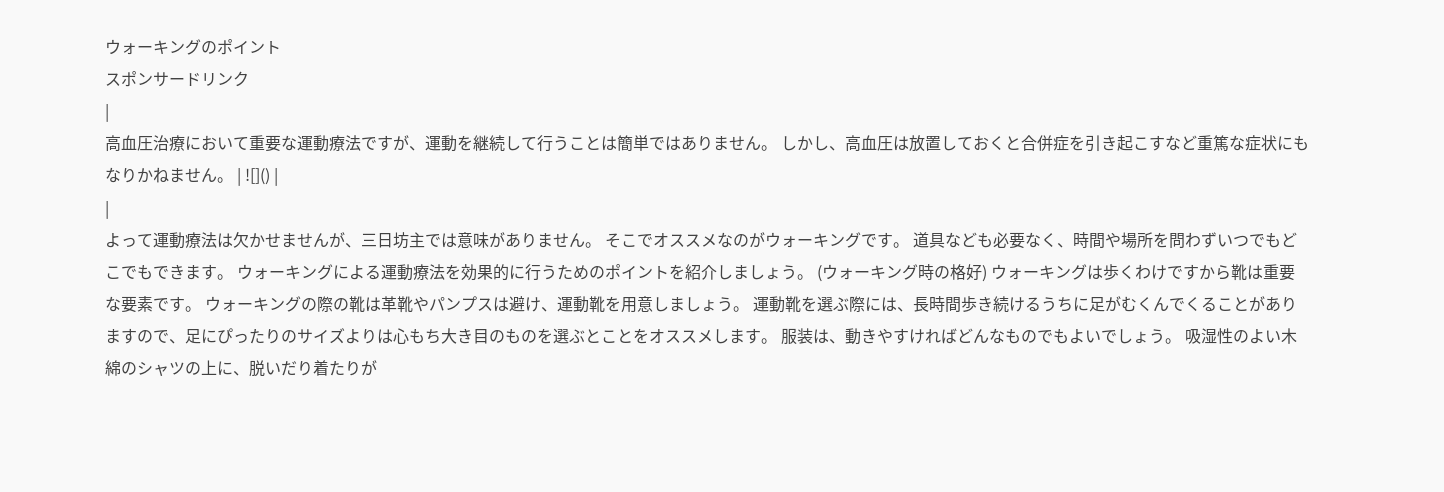ウォーキングのポイント
スポンサードリンク
|
高血圧治療において重要な運動療法ですが、運動を継続して行うことは簡単ではありません。 しかし、高血圧は放置しておくと合併症を引き起こすなど重篤な症状にもなりかねません。 | ![]() |
|
よって運動療法は欠かせませんが、三日坊主では意味がありません。 そこでオススメなのがウォーキングです。 道具なども必要なく、時間や場所を問わずいつでもどこでもできます。 ウォーキングによる運動療法を効果的に行うためのポイントを紹介しましょう。 (ウォーキング時の格好) ウォーキングは歩くわけですから靴は重要な要素です。 ウォーキングの際の靴は革靴やパンプスは避け、運動靴を用意しましょう。 運動靴を選ぶ際には、長時間歩き続けるうちに足がむくんでくることがありますので、足にぴったりのサイズよりは心もち大き目のものを選ぶとことをオススメします。 服装は、動きやすければどんなものでもよいでしょう。 吸湿性のよい木綿のシャツの上に、脱いだり着たりが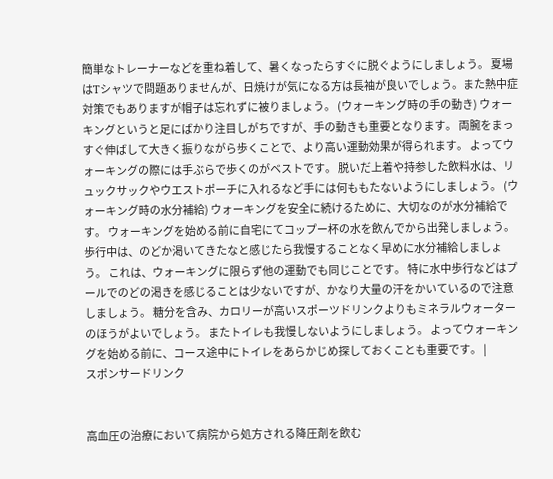簡単なトレーナーなどを重ね着して、暑くなったらすぐに脱ぐようにしましょう。 夏場はTシャツで問題ありませんが、日焼けが気になる方は長袖が良いでしょう。また熱中症対策でもありますが帽子は忘れずに被りましょう。 (ウォーキング時の手の動き) ウォーキングというと足にばかり注目しがちですが、手の動きも重要となります。 両腕をまっすぐ伸ばして大きく振りながら歩くことで、より高い運動効果が得られます。 よってウォーキングの際には手ぶらで歩くのがベストです。 脱いだ上着や持参した飲料水は、リュックサックやウエストポーチに入れるなど手には何ももたないようにしましょう。 (ウォーキング時の水分補給) ウォーキングを安全に続けるために、大切なのが水分補給です。 ウォーキングを始める前に自宅にてコップー杯の水を飲んでから出発しましょう。 歩行中は、のどか渇いてきたなと感じたら我慢することなく早めに水分補給しましょう。 これは、ウォーキングに限らず他の運動でも同じことです。 特に水中歩行などはプールでのどの渇きを感じることは少ないですが、かなり大量の汗をかいているので注意しましょう。 糖分を含み、カロリーが高いスポーツドリンクよりもミネラルウォーターのほうがよいでしょう。 またトイレも我慢しないようにしましょう。 よってウォーキングを始める前に、コース途中にトイレをあらかじめ探しておくことも重要です。 |
スポンサードリンク


高血圧の治療において病院から処方される降圧剤を飲む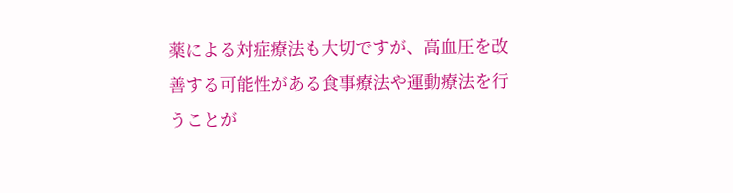薬による対症療法も大切ですが、高血圧を改善する可能性がある食事療法や運動療法を行うことが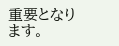重要となります。